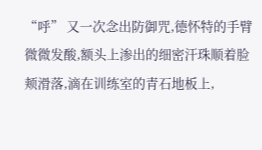“呼” 又一次念出防御咒,德怀特的手臂微微发酸,额头上渗出的细密汗珠顺着脸颊滑落,滴在训练室的青石地板上,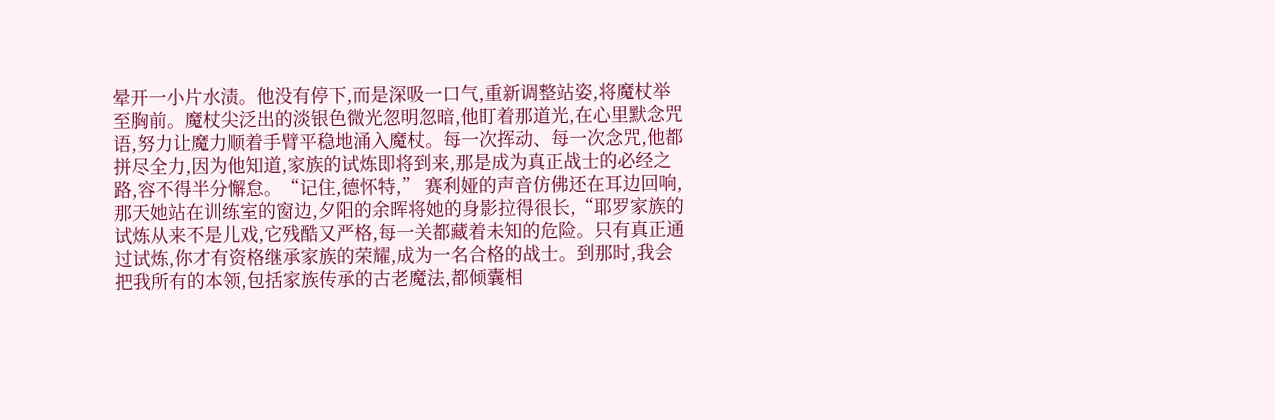晕开一小片水渍。他没有停下,而是深吸一口气,重新调整站姿,将魔杖举至胸前。魔杖尖泛出的淡银色微光忽明忽暗,他盯着那道光,在心里默念咒语,努力让魔力顺着手臂平稳地涌入魔杖。每一次挥动、每一次念咒,他都拼尽全力,因为他知道,家族的试炼即将到来,那是成为真正战士的必经之路,容不得半分懈怠。“记住,德怀特,” 赛利娅的声音仿佛还在耳边回响,那天她站在训练室的窗边,夕阳的余晖将她的身影拉得很长,“耶罗家族的试炼从来不是儿戏,它残酷又严格,每一关都藏着未知的危险。只有真正通过试炼,你才有资格继承家族的荣耀,成为一名合格的战士。到那时,我会把我所有的本领,包括家族传承的古老魔法,都倾囊相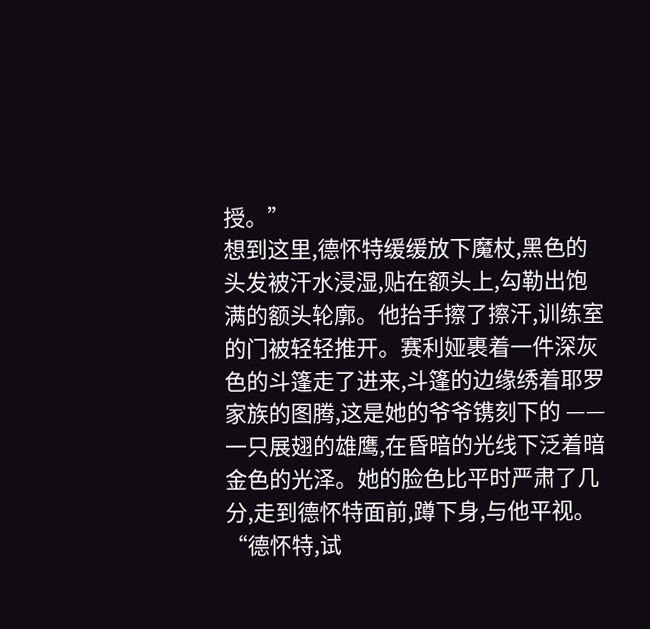授。”
想到这里,德怀特缓缓放下魔杖,黑色的头发被汗水浸湿,贴在额头上,勾勒出饱满的额头轮廓。他抬手擦了擦汗,训练室的门被轻轻推开。赛利娅裹着一件深灰色的斗篷走了进来,斗篷的边缘绣着耶罗家族的图腾,这是她的爷爷镌刻下的 —— 一只展翅的雄鹰,在昏暗的光线下泛着暗金色的光泽。她的脸色比平时严肃了几分,走到德怀特面前,蹲下身,与他平视。
“德怀特,试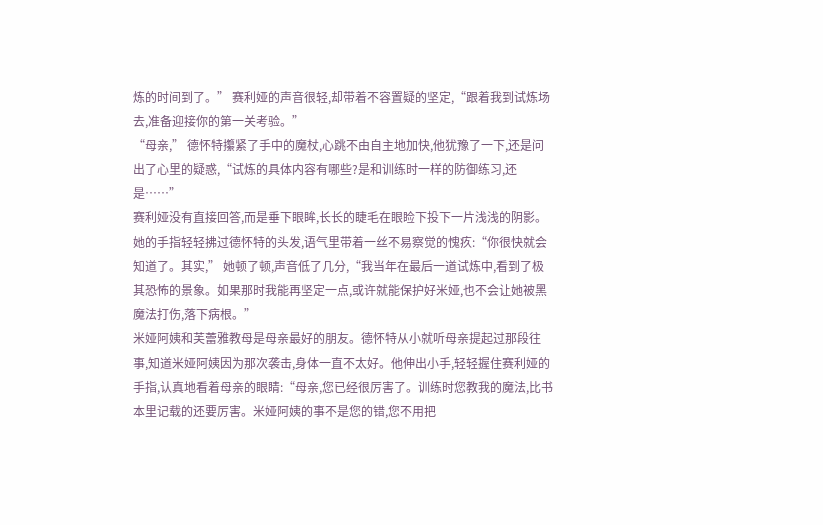炼的时间到了。” 赛利娅的声音很轻,却带着不容置疑的坚定,“跟着我到试炼场去,准备迎接你的第一关考验。”
“母亲,” 德怀特攥紧了手中的魔杖,心跳不由自主地加快,他犹豫了一下,还是问出了心里的疑惑,“试炼的具体内容有哪些?是和训练时一样的防御练习,还是……”
赛利娅没有直接回答,而是垂下眼眸,长长的睫毛在眼睑下投下一片浅浅的阴影。她的手指轻轻拂过德怀特的头发,语气里带着一丝不易察觉的愧疚:“你很快就会知道了。其实,” 她顿了顿,声音低了几分,“我当年在最后一道试炼中,看到了极其恐怖的景象。如果那时我能再坚定一点,或许就能保护好米娅,也不会让她被黑魔法打伤,落下病根。”
米娅阿姨和芙蕾雅教母是母亲最好的朋友。德怀特从小就听母亲提起过那段往事,知道米娅阿姨因为那次袭击,身体一直不太好。他伸出小手,轻轻握住赛利娅的手指,认真地看着母亲的眼睛:“母亲,您已经很厉害了。训练时您教我的魔法,比书本里记载的还要厉害。米娅阿姨的事不是您的错,您不用把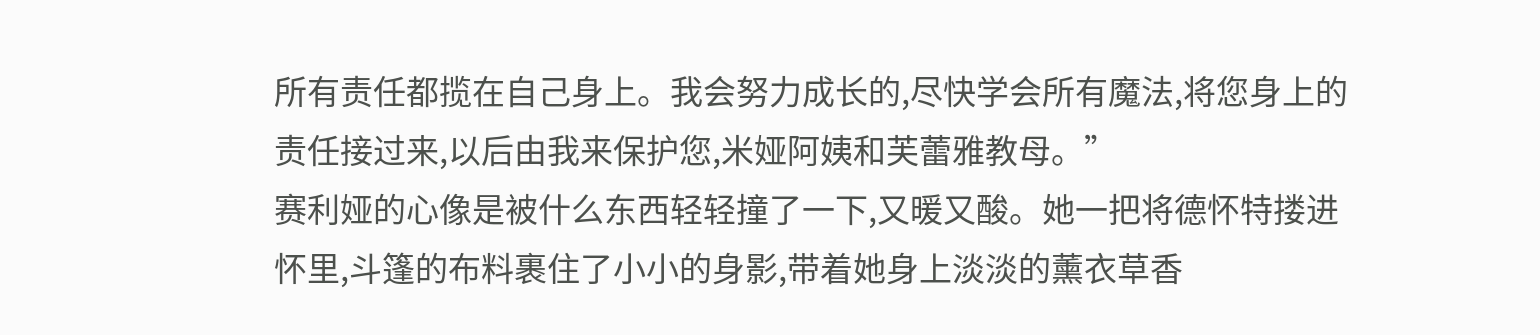所有责任都揽在自己身上。我会努力成长的,尽快学会所有魔法,将您身上的责任接过来,以后由我来保护您,米娅阿姨和芙蕾雅教母。”
赛利娅的心像是被什么东西轻轻撞了一下,又暖又酸。她一把将德怀特搂进怀里,斗篷的布料裹住了小小的身影,带着她身上淡淡的薰衣草香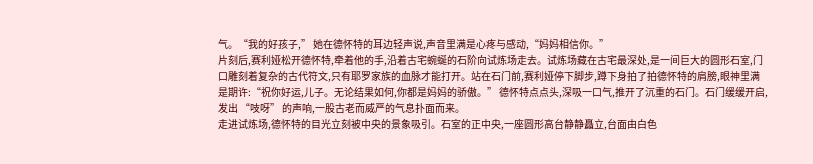气。“我的好孩子,” 她在德怀特的耳边轻声说,声音里满是心疼与感动,“妈妈相信你。”
片刻后,赛利娅松开德怀特,牵着他的手,沿着古宅蜿蜒的石阶向试炼场走去。试炼场藏在古宅最深处,是一间巨大的圆形石室,门口雕刻着复杂的古代符文,只有耶罗家族的血脉才能打开。站在石门前,赛利娅停下脚步,蹲下身拍了拍德怀特的肩膀,眼神里满是期许:“祝你好运,儿子。无论结果如何,你都是妈妈的骄傲。” 德怀特点点头,深吸一口气,推开了沉重的石门。石门缓缓开启,发出 “吱呀” 的声响,一股古老而威严的气息扑面而来。
走进试炼场,德怀特的目光立刻被中央的景象吸引。石室的正中央,一座圆形高台静静矗立,台面由白色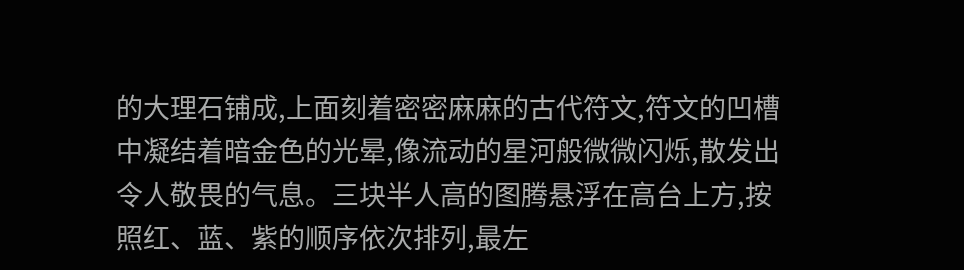的大理石铺成,上面刻着密密麻麻的古代符文,符文的凹槽中凝结着暗金色的光晕,像流动的星河般微微闪烁,散发出令人敬畏的气息。三块半人高的图腾悬浮在高台上方,按照红、蓝、紫的顺序依次排列,最左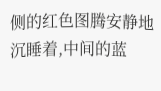侧的红色图腾安静地沉睡着,中间的蓝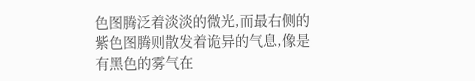色图腾泛着淡淡的微光,而最右侧的紫色图腾则散发着诡异的气息,像是有黑色的雾气在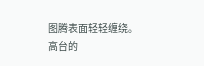图腾表面轻轻缠绕。
高台的